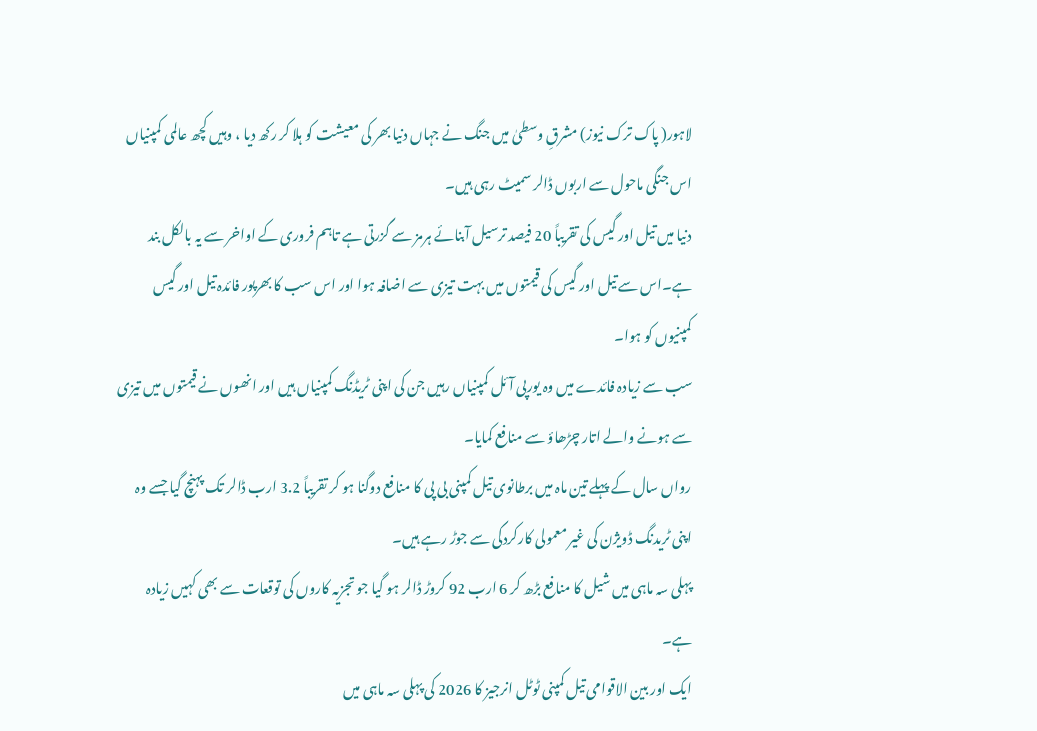لاہور( پاک ترک نیوز) مشرقِ وسطیٰ میں جنگ نے جہاں دنیا بھر کی معیشت کو ہلا کر رکھ دیا ، وہیں کچھ عالمی کمپنیاں اس جنگی ماحول سے اربوں ڈالر سمیٹ رہی ہیں۔
دنیا میں تیل اور گیس کی تقریباً 20 فیصد ترسیل آبنائے ہرمز سے گزرتی ہے تاہم فروری کے اواخر سے یہ بالکل بند ہے۔اس سے تیل اور گیس کی قیمتوں میں بہت تیزی سے اضافہ ہوا اور اس سب کا بھرپور فائدہ تیل اور گیس کمپنیوں کو ہوا۔
سب سے زیادہ فائدے میں وہ یورپی آئل کمپنیاں رہیں جن کی اپنی ٹریڈنگ کمپنیاں ہیں اور انھوں نے قیمتوں میں تیزی سے ہونے والے اتار چڑھاؤ سے منافع کمایا۔
رواں سال کے پہلے تین ماہ میں برطانوی تیل کمپنی بی پی کا منافع دوگنا ہو کر تقریباً 3.2 ارب ڈالر تک پہنچ گیا جسے وہ اپنی ٹریدنگ ڈویژن کی غیر معمولی کارکردگی سے جوڑ رہے ہیں۔
پہلی سہ ماہی میں شیل کا منافع بڑھ کر 6 ارب 92 کروڑ ڈالر ہو گیا جو تجزیہ کاروں کی توقعات سے بھی کہیں زیادہ ہے۔
ایک اور بین الاقوامی تیل کمپنی ٹوٹل انرجیز کا 2026 کی پہلی سہ ماہی میں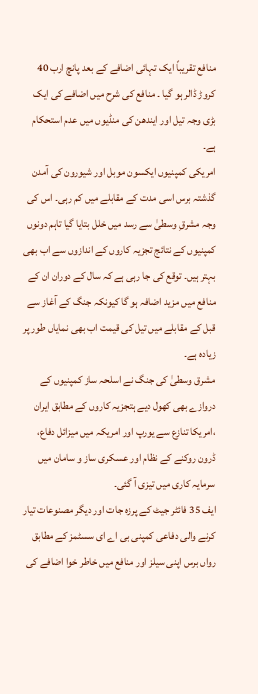منافع تقریباً ایک تہائی اضافے کے بعد پانچ ارب 40 کروڑ ڈالر ہو گیا ۔ منافع کی شرح میں اضافے کی ایک بڑی وجہ تیل اور ایندھن کی منڈیوں میں عدم استحکام ہے۔
امریکی کمپنیوں ایکسون موبل اور شیورون کی آمدن گذشتہ برس اسی مدت کے مقابلے میں کم رہی۔ اس کی وجہ مشرقِ وسطیٰ سے رسد میں خلل بتایا گیا تاہم دونوں کمپنیوں کے نتائج تجزیہ کاروں کے اندازوں سے اب بھی بہتر ہیں۔ توقع کی جا رہی ہے کہ سال کے دوران ان کے منافع میں مزید اضافہ ہو گا کیونکہ جنگ کے آغاز سے قبل کے مقابلے میں تیل کی قیمت اب بھی نمایاں طور پر زیادہ ہے۔
مشرق وسطیٰ کی جنگ نے اسلحہ ساز کمپنیوں کے دروازے بھی کھول دیے ہتجزیہ کاروں کے مطابق ایران ،امریکا تنازع سے یورپ اور امریکہ میں میزائل دفاع، ڈرون روکنے کے نظام اور عسکری ساز و سامان میں سرمایہ کاری میں تیزی آ گئی۔
ایف 35 فائٹر جیٹ کے پرزہ جات اور دیگر مصنوعات تیار کرنے والی دفاعی کمپنی بی اے ای سسٹمز کے مطابق رواں برس اپنی سیلز اور منافع میں خاطر خوا اضافے کی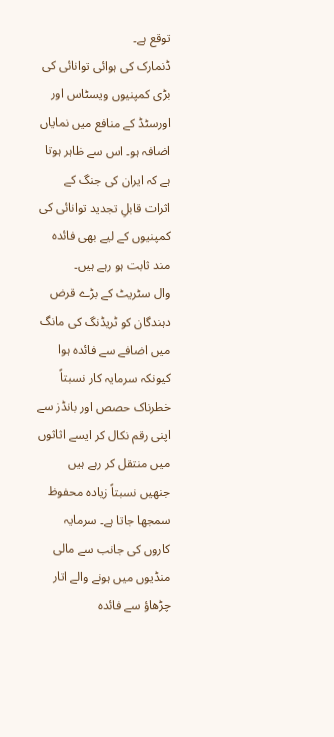توقع ہے۔
ڈنمارک کی ہوائی توانائی کی بڑی کمپنیوں ویسٹاس اور اورسٹڈ کے منافع میں نمایاں اضافہ ہو۔ اس سے ظاہر ہوتا ہے کہ ایران کی جنگ کے اثرات قابلِ تجدید توانائی کی کمپنیوں کے لیے بھی فائدہ مند ثابت ہو رہے ہیں۔
وال سٹریٹ کے بڑے قرض دہندگان کو ٹریڈنگ کی مانگ میں اضافے سے فائدہ ہوا کیونکہ سرمایہ کار نسبتاً خطرناک حصص اور بانڈز سے اپنی رقم نکال کر ایسے اثاثوں میں منتقل کر رہے ہیں جنھیں نسبتاً زیادہ محفوظ سمجھا جاتا ہے۔ سرمایہ کاروں کی جانب سے مالی منڈیوں میں ہونے والے اتار چڑھاؤ سے فائدہ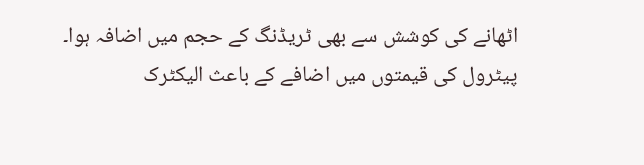اٹھانے کی کوشش سے بھی ٹریڈنگ کے حجم میں اضافہ ہوا۔
پیٹرول کی قیمتوں میں اضافے کے باعث الیکٹرک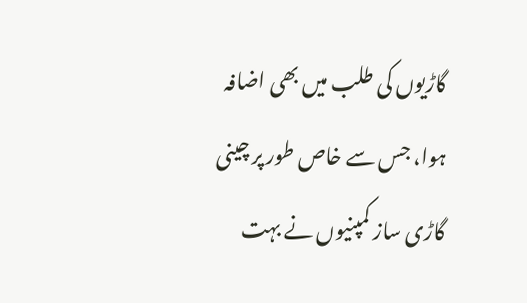گاڑیوں کی طلب میں بھی اضافہ ہوا، جس سے خاص طور پر چینی گاڑی ساز کمپنیوں نے بہت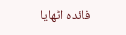فائدہ اٹھایا